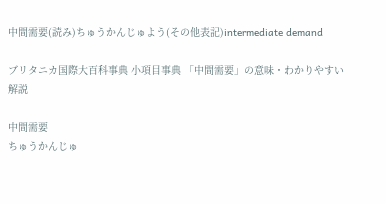中間需要(読み)ちゅうかんじゅよう(その他表記)intermediate demand

ブリタニカ国際大百科事典 小項目事典 「中間需要」の意味・わかりやすい解説

中間需要
ちゅうかんじゅ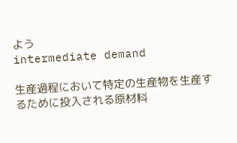よう
intermediate demand

生産過程において特定の生産物を生産するために投入される原材料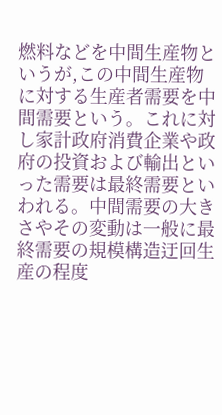燃料などを中間生産物というが,この中間生産物に対する生産者需要を中間需要という。これに対し家計政府消費企業や政府の投資および輸出といった需要は最終需要といわれる。中間需要の大きさやその変動は一般に最終需要の規模構造迂回生産の程度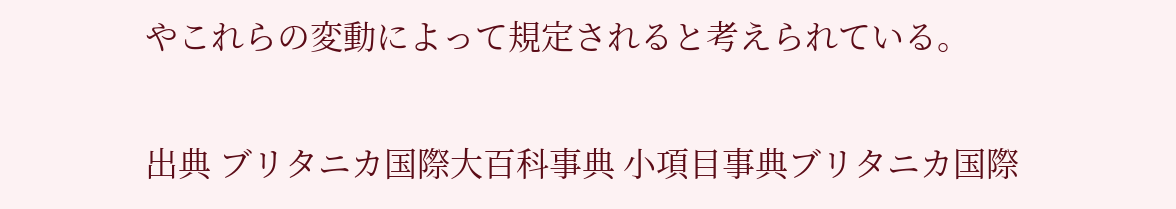やこれらの変動によって規定されると考えられている。

出典 ブリタニカ国際大百科事典 小項目事典ブリタニカ国際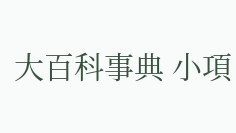大百科事典 小項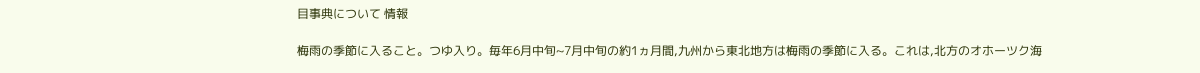目事典について 情報

梅雨の季節に入ること。つゆ入り。毎年6月中旬~7月中旬の約1ヵ月間,九州から東北地方は梅雨の季節に入る。これは,北方のオホーツク海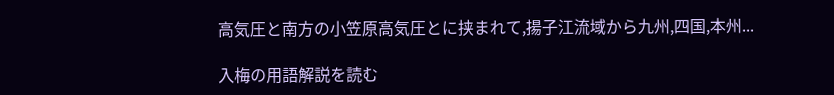高気圧と南方の小笠原高気圧とに挟まれて,揚子江流域から九州,四国,本州...

入梅の用語解説を読む